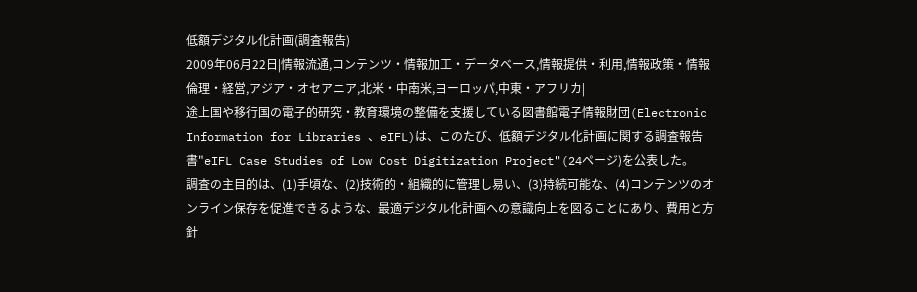低額デジタル化計画(調査報告)
2009年06月22日|情報流通,コンテンツ・情報加工・データベース,情報提供・利用,情報政策・情報倫理・経営,アジア・オセアニア,北米・中南米,ヨーロッパ,中東・アフリカ|
途上国や移行国の電子的研究・教育環境の整備を支援している図書館電子情報財団(Electronic Information for Libraries 、eIFL)は、このたび、低額デジタル化計画に関する調査報告書"eIFL Case Studies of Low Cost Digitization Project"(24ページ)を公表した。
調査の主目的は、(1)手頃な、(2)技術的・組織的に管理し易い、(3)持続可能な、(4)コンテンツのオンライン保存を促進できるような、最適デジタル化計画への意識向上を図ることにあり、費用と方針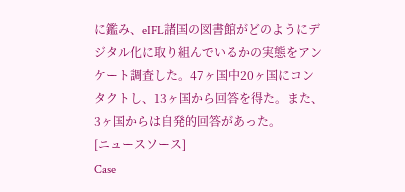に鑑み、eIFL諸国の図書館がどのようにデジタル化に取り組んでいるかの実態をアンケート調査した。47ヶ国中20ヶ国にコンタクトし、13ヶ国から回答を得た。また、3ヶ国からは自発的回答があった。
[ニュースソース]
Case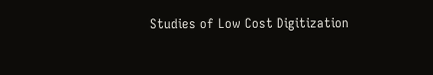Studies of Low Cost Digitization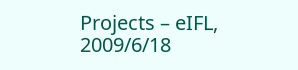Projects – eIFL, 2009/6/18